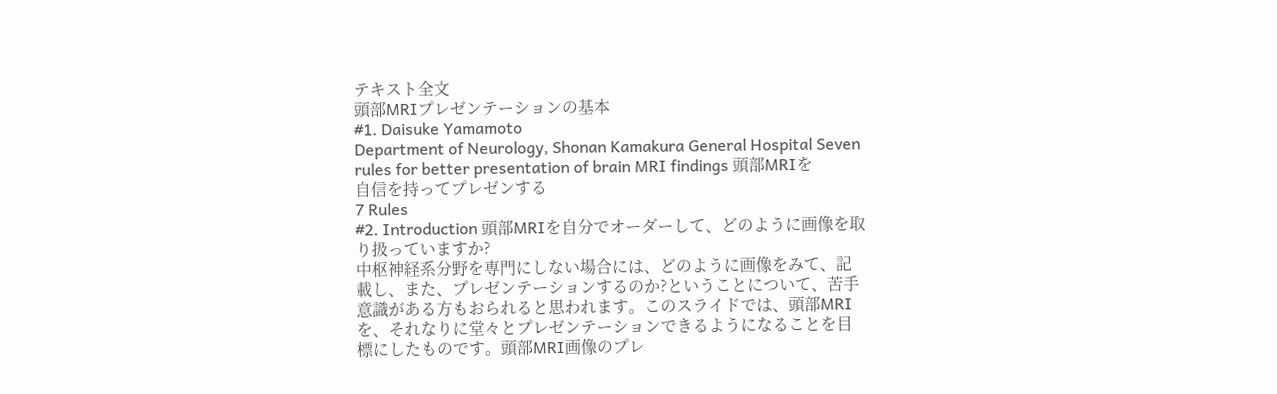テキスト全文
頭部MRIプレゼンテーションの基本
#1. Daisuke Yamamoto
Department of Neurology, Shonan Kamakura General Hospital Seven rules for better presentation of brain MRI findings 頭部MRIを
自信を持ってプレゼンする
7 Rules
#2. Introduction 頭部MRIを自分でオーダーして、どのように画像を取り扱っていますか?
中枢神経系分野を専門にしない場合には、どのように画像をみて、記載し、また、プレゼンテーションするのか?ということについて、苦手意識がある方もおられると思われます。このスライドでは、頭部MRIを、それなりに堂々とプレゼンテーションできるようになることを目標にしたものです。頭部MRI画像のプレ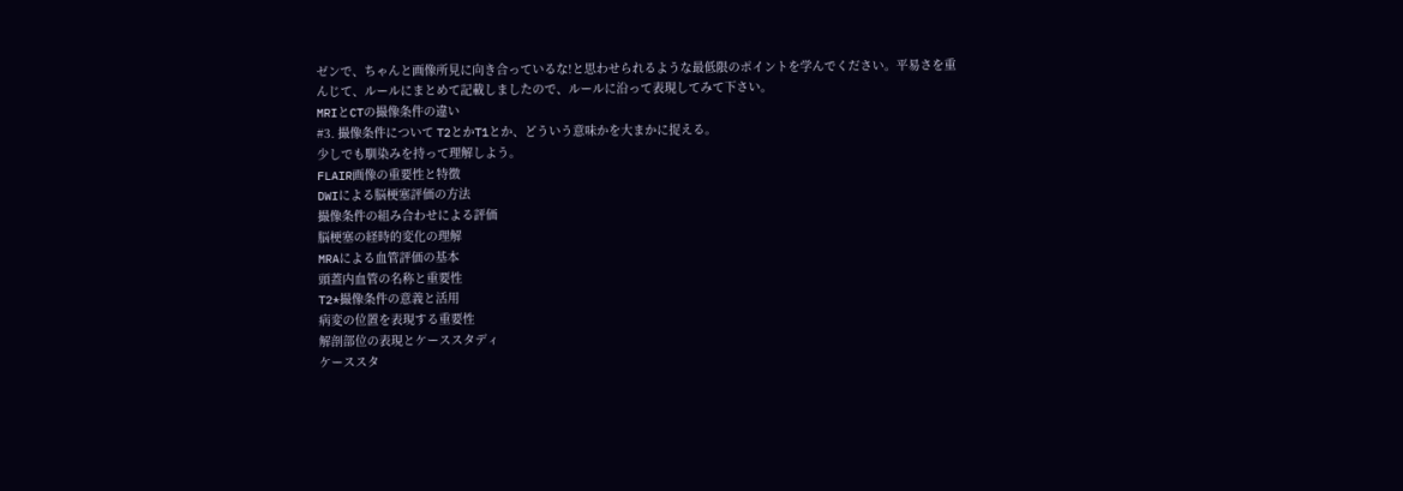ゼンで、ちゃんと画像所見に向き合っているな!と思わせられるような最低限のポイントを学んでください。平易さを重んじて、ルールにまとめて記載しましたので、ルールに沿って表現してみて下さい。
MRIとCTの撮像条件の違い
#3. 撮像条件について T2とかT1とか、どういう意味かを大まかに捉える。
少しでも馴染みを持って理解しよう。
FLAIR画像の重要性と特徴
DWIによる脳梗塞評価の方法
撮像条件の組み合わせによる評価
脳梗塞の経時的変化の理解
MRAによる血管評価の基本
頭蓋内血管の名称と重要性
T2*撮像条件の意義と活用
病変の位置を表現する重要性
解剖部位の表現とケーススタディ
ケーススタ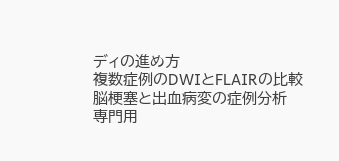ディの進め方
複数症例のDWIとFLAIRの比較
脳梗塞と出血病変の症例分析
専門用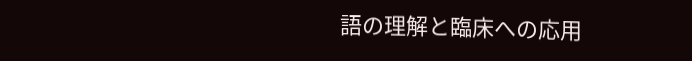語の理解と臨床への応用